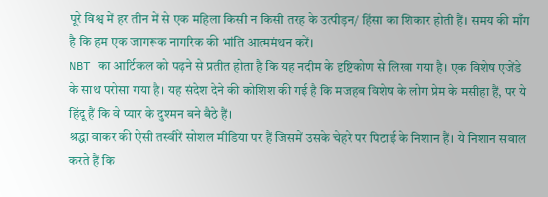पूरे विश्व में हर तीन में से एक महिला किसी न किसी तरह के उत्पीड़न/ हिंसा का शिकार होती हैं। समय की माँग है कि हम एक जागरूक नागरिक की भांति आत्ममंथन करें।
NBT का आर्टिकल को पढ़ने से प्रतीत होता है कि यह नदीम के दृष्टिकोण से लिखा गया है। एक विशेष एजेंडे के साथ परोसा गया है। यह संदेश देने की कोशिश की गई है कि मजहब विशेष के लोग प्रेम के मसीहा हैं, पर ये हिंदू हैं कि वे प्यार के दुश्मन बने बैठे हैं।
श्रद्धा वाकर की ऐसी तस्वीरें सोशल मीडिया पर हैं जिसमें उसके चेहरे पर पिटाई के निशान हैं। ये निशान सवाल करते हैं कि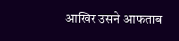आखिर उसने आफताब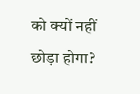को क्यों नहीं छोड़ा होगा?